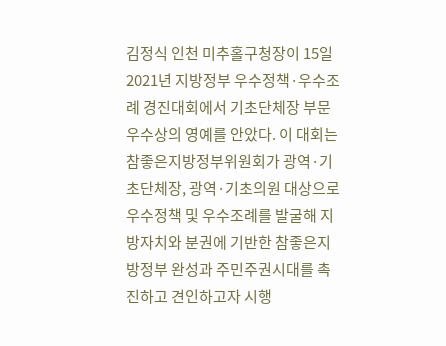김정식 인천 미추홀구청장이 15일 2021년 지방정부 우수정책·우수조례 경진대회에서 기초단체장 부문 우수상의 영예를 안았다. 이 대회는 참좋은지방정부위원회가 광역·기초단체장, 광역·기초의원 대상으로 우수정책 및 우수조례를 발굴해 지방자치와 분권에 기반한 참좋은지방정부 완성과 주민주권시대를 촉진하고 견인하고자 시행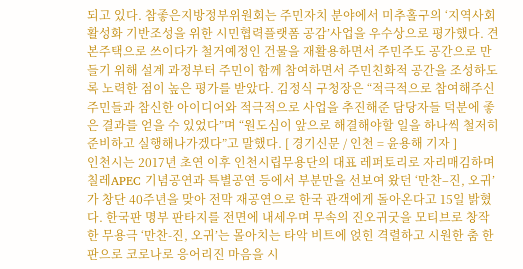되고 있다. 참좋은지방정부위원회는 주민자치 분야에서 미추홀구의 ‘지역사회 활성화 기반조성을 위한 시민협력플랫폼 공감’사업을 우수상으로 평가했다. 견본주택으로 쓰이다가 철거예정인 건물을 재활용하면서 주민주도 공간으로 만들기 위해 설계 과정부터 주민이 함께 참여하면서 주민친화적 공간을 조성하도록 노력한 점이 높은 평가를 받았다. 김정식 구청장은 “적극적으로 참여해주신 주민들과 참신한 아이디어와 적극적으로 사업을 추진해준 담당자들 덕분에 좋은 결과를 얻을 수 있었다”며 “원도심이 앞으로 해결해야할 일을 하나씩 철저히 준비하고 실행해나가겠다”고 말했다. [ 경기신문 / 인천 = 윤용해 기자 ]
인천시는 2017년 초연 이후 인천시립무용단의 대표 레퍼토리로 자리매김하며 칠레APEC 기념공연과 특별공연 등에서 부분만을 선보여 왔던 ‘만찬–진, 오귀’가 창단 40주년을 맞아 전막 재공연으로 한국 관객에게 돌아온다고 15일 밝혔다. 한국판 명부 판타지를 전면에 내세우며 무속의 진오귀굿을 모티브로 창작한 무용극 ‘만찬-진, 오귀’는 몰아치는 타악 비트에 얹힌 격렬하고 시원한 춤 한 판으로 코로나로 응어리진 마음을 시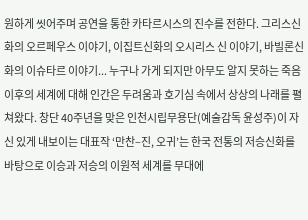원하게 씻어주며 공연을 통한 카타르시스의 진수를 전한다. 그리스신화의 오르페우스 이야기, 이집트신화의 오시리스 신 이야기, 바빌론신화의 이슈타르 이야기... 누구나 가게 되지만 아무도 알지 못하는 죽음 이후의 세계에 대해 인간은 두려움과 호기심 속에서 상상의 나래를 펼쳐왔다. 창단 40주년을 맞은 인천시립무용단(예술감독 윤성주)이 자신 있게 내보이는 대표작 ‘만찬–진, 오귀’는 한국 전통의 저승신화를 바탕으로 이승과 저승의 이원적 세계를 무대에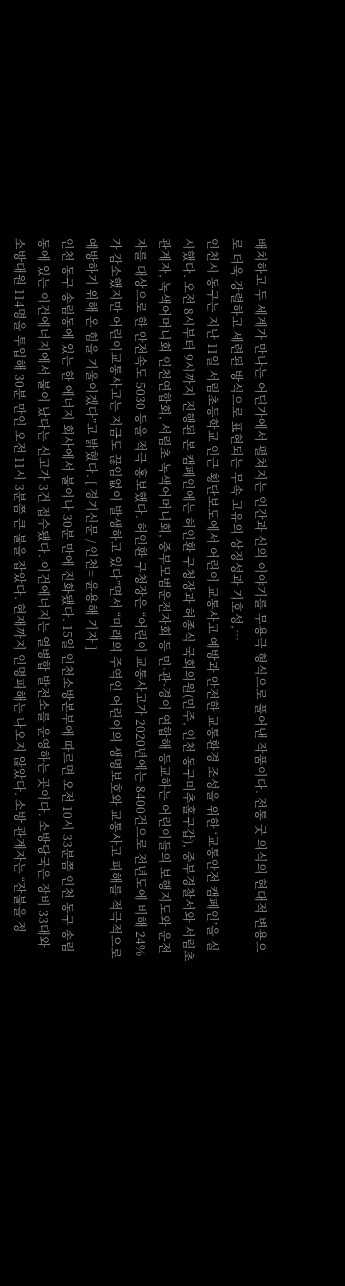배치하고 두 세계가 만나는 어딘가에서 펼쳐지는 인간과 신의 이야기를 무용극 형식으로 풀어낸 작품이다. 전통 굿 의식의 현대적 변용으로 더욱 강렬하고 세련된 방식으로 표현되는 무속 고유의 상징성과 기호성,…
인천시 동구는 지난 11일 서림초등학교 인근 횡단보도에서 어린이 교통사고 예방과 안전한 교통환경 조성을 위한 ‘교통안전 캠페인’을 실시했다. 오전 8시부터 9시까지 진행된 본 캠페인에는 허인환 구청장과 허종식 국회의원(민주, 인천 동구미추홀구갑), 중부경찰서와 서림초 관계자, 녹색어머니회 인천연합회, 서림초 녹색어머니회, 중부모범운전자회 등 민·관·경이 연합해 등교하는 어린이들의 보행지도와 운전자를 대상으로 한 안전속도 5030 등을 적극 홍보했다. 허인환 구청장은 “어린이 교통사고가 2020년에는 8400건으로 전년도에 비해 24%가 감소했지만 어린이교통사고는 지금도 끊임없이 발생하고 있다”면서 “미래의 주역인 어린이의 생명보호와 교통사고 피해를 적극적으로 예방하기 위해 온 힘을 기울이겠다”고 밝혔다. [ 경기신문 / 인천= 윤용해 기자 ]
인천 동구 송림동에 있는 한 에너지 회사에서 불이나 30분 만에 진화됐다. 15일 인천소방본부에 따르면 오전 10시 33분쯤 인천 동구 송림동에 있는 이건에너지에서 불이 났다는 신고가 3건 접수됐다. 이건에너지는 열병합 발전소를 운영하는 곳이다. 소방당국은 장비 33대와 소방대원 114명을 투입해 30분 만인 오전 11시 3분쯤 큰 불을 잡았다. 현재까지 인명피해는 나오지 않았다. 소방 관계자는 “잔불을 정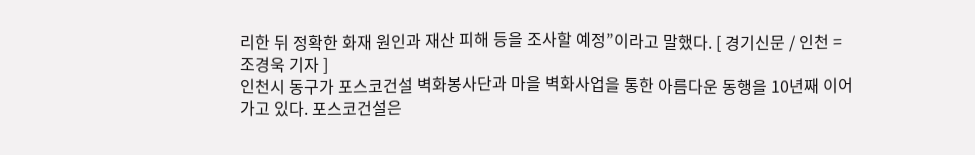리한 뒤 정확한 화재 원인과 재산 피해 등을 조사할 예정”이라고 말했다. [ 경기신문 / 인천 = 조경욱 기자 ]
인천시 동구가 포스코건설 벽화봉사단과 마을 벽화사업을 통한 아름다운 동행을 10년째 이어가고 있다. 포스코건설은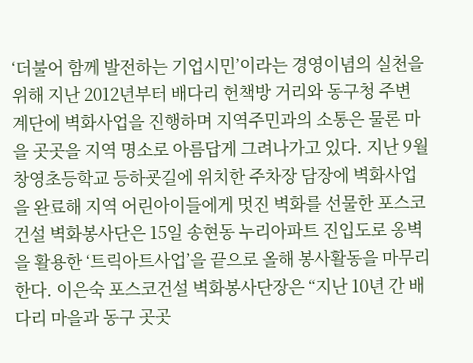‘더불어 함께 발전하는 기업시민’이라는 경영이념의 실천을 위해 지난 2012년부터 배다리 헌책방 거리와 동구청 주변 계단에 벽화사업을 진행하며 지역주민과의 소통은 물론 마을 곳곳을 지역 명소로 아름답게 그려나가고 있다. 지난 9월 창영초등학교 등하굣길에 위치한 주차장 담장에 벽화사업을 완료해 지역 어린아이들에게 멋진 벽화를 선물한 포스코건설 벽화봉사단은 15일 송현동 누리아파트 진입도로 옹벽을 활용한 ‘트릭아트사업’을 끝으로 올해 봉사활동을 마무리한다. 이은숙 포스코건설 벽화봉사단장은 “지난 10년 간 배다리 마을과 동구 곳곳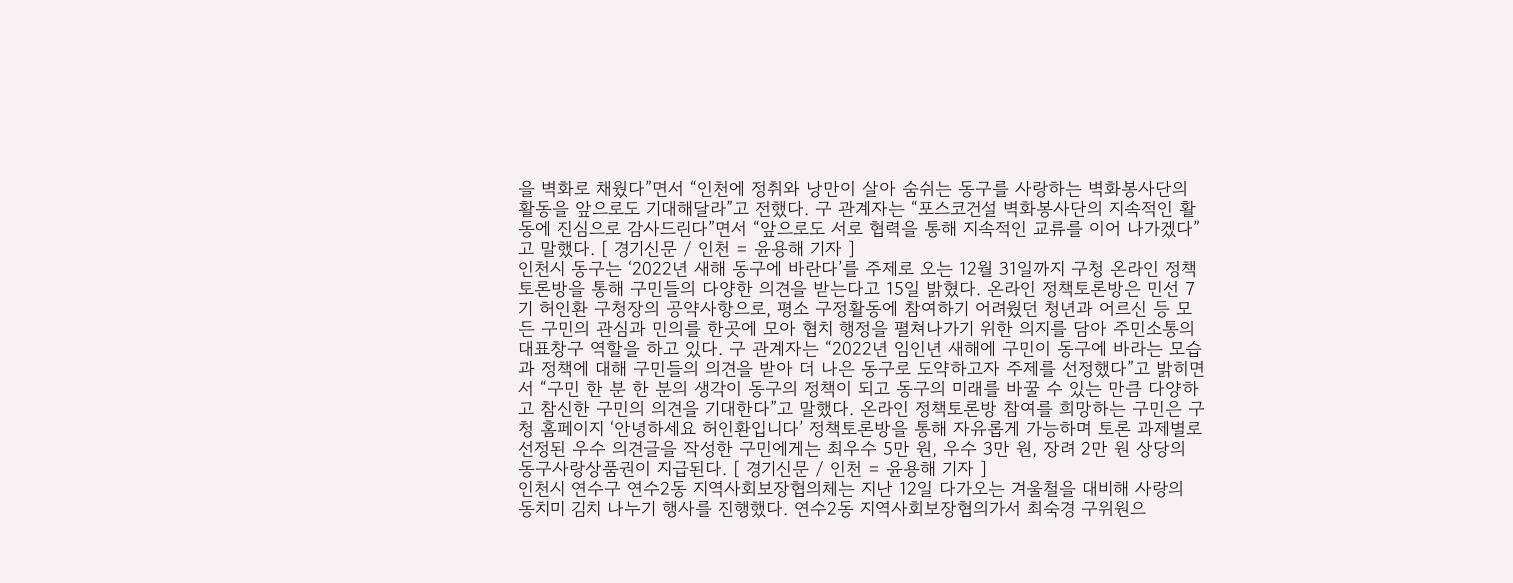을 벽화로 채웠다”면서 “인천에 정취와 낭만이 살아 숨쉬는 동구를 사랑하는 벽화봉사단의 활동을 앞으로도 기대해달라”고 전했다. 구 관계자는 “포스코건설 벽화봉사단의 지속적인 활동에 진심으로 감사드린다”면서 “앞으로도 서로 협력을 통해 지속적인 교류를 이어 나가겠다”고 말했다. [ 경기신문 / 인천 = 윤용해 기자 ]
인천시 동구는 ‘2022년 새해 동구에 바란다’를 주제로 오는 12월 31일까지 구청 온라인 정책토론방을 통해 구민들의 다양한 의견을 받는다고 15일 밝혔다. 온라인 정책토론방은 민선 7기 허인환 구청장의 공약사항으로, 평소 구정활동에 참여하기 어려웠던 청년과 어르신 등 모든 구민의 관심과 민의를 한곳에 모아 협치 행정을 펼쳐나가기 위한 의지를 담아 주민소통의 대표창구 역할을 하고 있다. 구 관계자는 “2022년 임인년 새해에 구민이 동구에 바라는 모습과 정책에 대해 구민들의 의견을 받아 더 나은 동구로 도약하고자 주제를 선정했다”고 밝히면서 “구민 한 분 한 분의 생각이 동구의 정책이 되고 동구의 미래를 바꿀 수 있는 만큼 다양하고 참신한 구민의 의견을 기대한다”고 말했다. 온라인 정책토론방 참여를 희망하는 구민은 구청 홈페이지 ‘안녕하세요 허인환입니다’ 정책토론방을 통해 자유롭게 가능하며 토론 과제별로 선정된 우수 의견글을 작성한 구민에게는 최우수 5만 원, 우수 3만 원, 장려 2만 원 상당의 동구사랑상품권이 지급된다. [ 경기신문 / 인천 = 윤용해 기자 ]
인천시 연수구 연수2동 지역사회보장협의체는 지난 12일 다가오는 겨울철을 대비해 사랑의 동치미 김치 나누기 행사를 진행했다. 연수2동 지역사회보장협의가서 최숙경 구위원으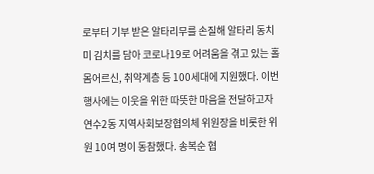로부터 기부 받은 알타리무를 손질해 알타리 동치미 김치를 담아 코로나19로 어려움을 겪고 있는 홀몸어르신, 취약계층 등 100세대에 지원했다. 이번 행사에는 이웃을 위한 따뜻한 마음을 전달하고자 연수2동 지역사회보장협의체 위원장을 비롯한 위원 10여 명이 동참했다. 송복순 협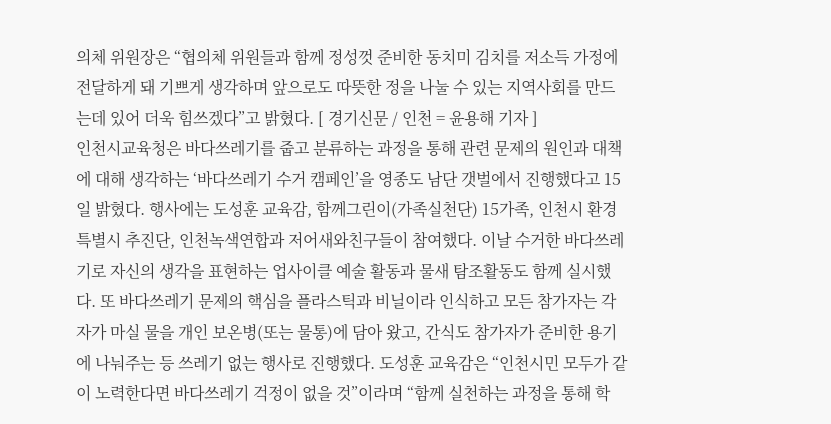의체 위원장은 “협의체 위원들과 함께 정성껏 준비한 동치미 김치를 저소득 가정에 전달하게 돼 기쁘게 생각하며 앞으로도 따뜻한 정을 나눌 수 있는 지역사회를 만드는데 있어 더욱 힘쓰겠다”고 밝혔다. [ 경기신문 / 인천 = 윤용해 기자 ]
인천시교육청은 바다쓰레기를 줍고 분류하는 과정을 통해 관련 문제의 원인과 대책에 대해 생각하는 ‘바다쓰레기 수거 캠페인’을 영종도 남단 갯벌에서 진행했다고 15일 밝혔다. 행사에는 도성훈 교육감, 함께그린이(가족실천단) 15가족, 인천시 환경특별시 추진단, 인천녹색연합과 저어새와친구들이 참여했다. 이날 수거한 바다쓰레기로 자신의 생각을 표현하는 업사이클 예술 활동과 물새 탐조활동도 함께 실시했다. 또 바다쓰레기 문제의 핵심을 플라스틱과 비닐이라 인식하고 모든 참가자는 각자가 마실 물을 개인 보온병(또는 물통)에 담아 왔고, 간식도 참가자가 준비한 용기에 나눠주는 등 쓰레기 없는 행사로 진행했다. 도성훈 교육감은 “인천시민 모두가 같이 노력한다면 바다쓰레기 걱정이 없을 것”이라며 “함께 실천하는 과정을 통해 학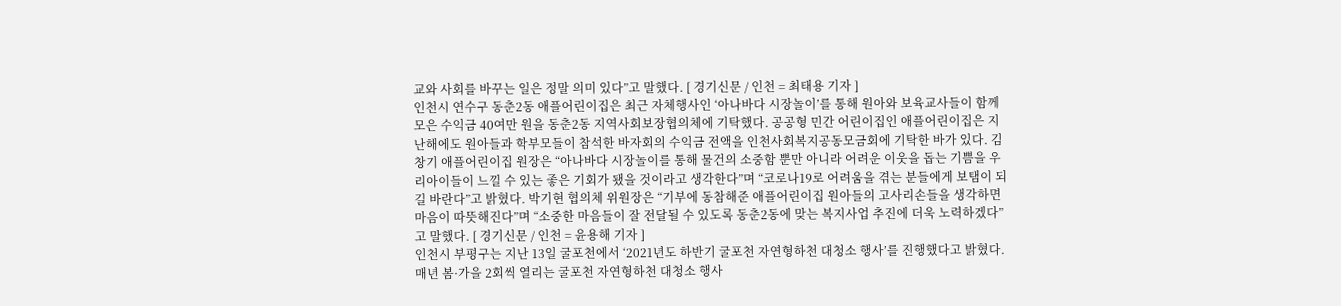교와 사회를 바꾸는 일은 정말 의미 있다”고 말했다. [ 경기신문 / 인천 = 최태용 기자 ]
인천시 연수구 동춘2동 애플어린이집은 최근 자체행사인 ‘아나바다 시장놀이’를 통해 원아와 보육교사들이 함께 모은 수익금 40여만 원을 동춘2동 지역사회보장협의체에 기탁했다. 공공형 민간 어린이집인 애플어린이집은 지난해에도 원아들과 학부모들이 참석한 바자회의 수익금 전액을 인천사회복지공동모금회에 기탁한 바가 있다. 김창기 애플어린이집 원장은 “아나바다 시장놀이를 통해 물건의 소중함 뿐만 아니라 어려운 이웃을 돕는 기쁨을 우리아이들이 느낄 수 있는 좋은 기회가 됐을 것이라고 생각한다”며 “코로나19로 어려움을 겪는 분들에게 보탬이 되길 바란다”고 밝혔다. 박기현 협의체 위원장은 “기부에 동참해준 애플어린이집 원아들의 고사리손들을 생각하면 마음이 따뜻해진다”며 “소중한 마음들이 잘 전달될 수 있도록 동춘2동에 맞는 복지사업 추진에 더욱 노력하겠다”고 말했다. [ 경기신문 / 인천 = 윤용해 기자 ]
인천시 부평구는 지난 13일 굴포천에서 ‘2021년도 하반기 굴포천 자연형하천 대청소 행사’를 진행했다고 밝혔다. 매년 봄·가을 2회씩 열리는 굴포천 자연형하천 대청소 행사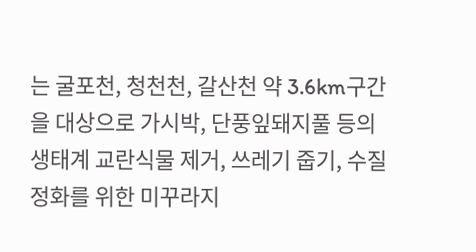는 굴포천, 청천천, 갈산천 약 3.6km구간을 대상으로 가시박, 단풍잎돼지풀 등의 생태계 교란식물 제거, 쓰레기 줍기, 수질정화를 위한 미꾸라지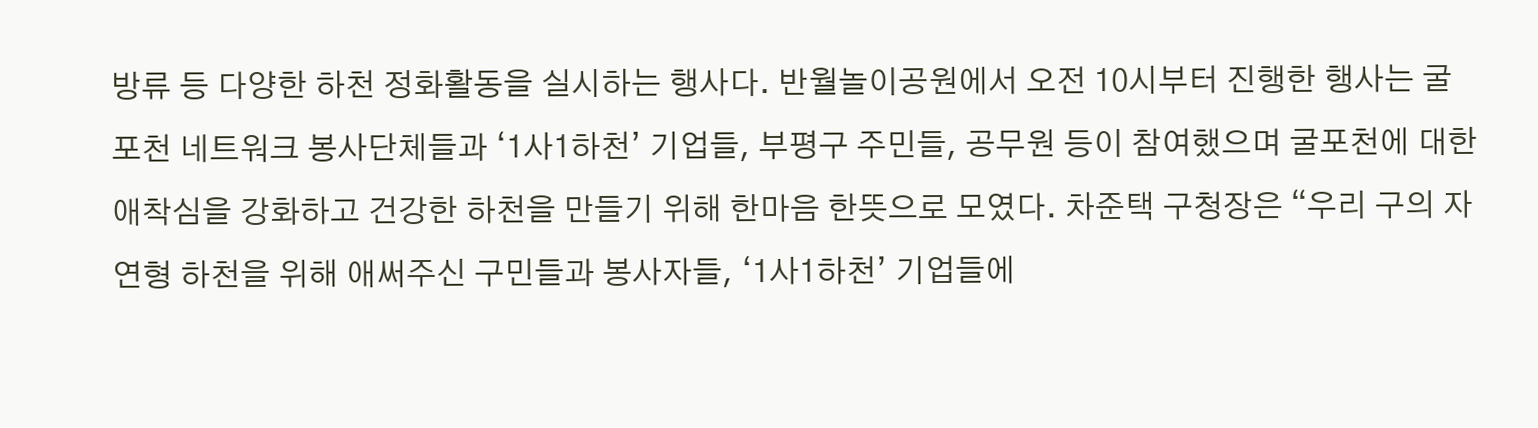방류 등 다양한 하천 정화활동을 실시하는 행사다. 반월놀이공원에서 오전 10시부터 진행한 행사는 굴포천 네트워크 봉사단체들과 ‘1사1하천’ 기업들, 부평구 주민들, 공무원 등이 참여했으며 굴포천에 대한 애착심을 강화하고 건강한 하천을 만들기 위해 한마음 한뜻으로 모였다. 차준택 구청장은 “우리 구의 자연형 하천을 위해 애써주신 구민들과 봉사자들, ‘1사1하천’ 기업들에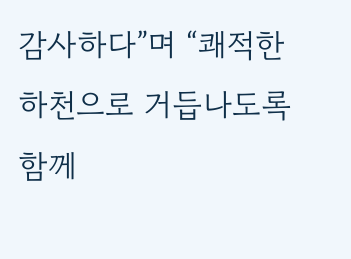감사하다”며 “쾌적한 하천으로 거듭나도록 함께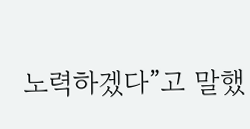노력하겠다”고 말했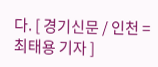다. [ 경기신문 / 인천 = 최태용 기자 ]